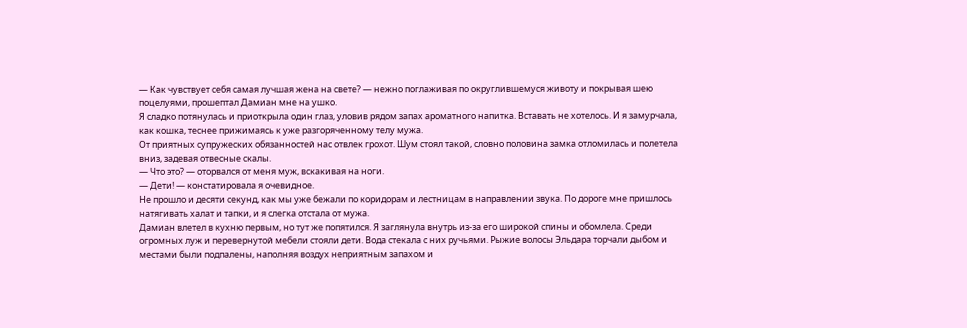— Как чувствует себя самая лучшая жена на свете? — нежно поглаживая по округлившемуся животу и покрывая шею поцелуями, прошептал Дамиан мне на ушко.
Я сладко потянулась и приоткрыла один глаз, уловив рядом запах ароматного напитка. Вставать не хотелось. И я замурчала, как кошка, теснее прижимаясь к уже разгоряченному телу мужа.
От приятных супружеских обязанностей нас отвлек грохот. Шум стоял такой, словно половина замка отломилась и полетела вниз, задевая отвесные скалы.
— Что это? — оторвался от меня муж, вскакивая на ноги.
— Дети! — констатировала я очевидное.
Не прошло и десяти секунд, как мы уже бежали по коридорам и лестницам в направлении звука. По дороге мне пришлось натягивать халат и тапки, и я слегка отстала от мужа.
Дамиан влетел в кухню первым, но тут же попятился. Я заглянула внутрь из-за его широкой спины и обомлела. Среди огромных луж и перевернутой мебели стояли дети. Вода стекала с них ручьями. Рыжие волосы Эльдара торчали дыбом и местами были подпалены, наполняя воздух неприятным запахом и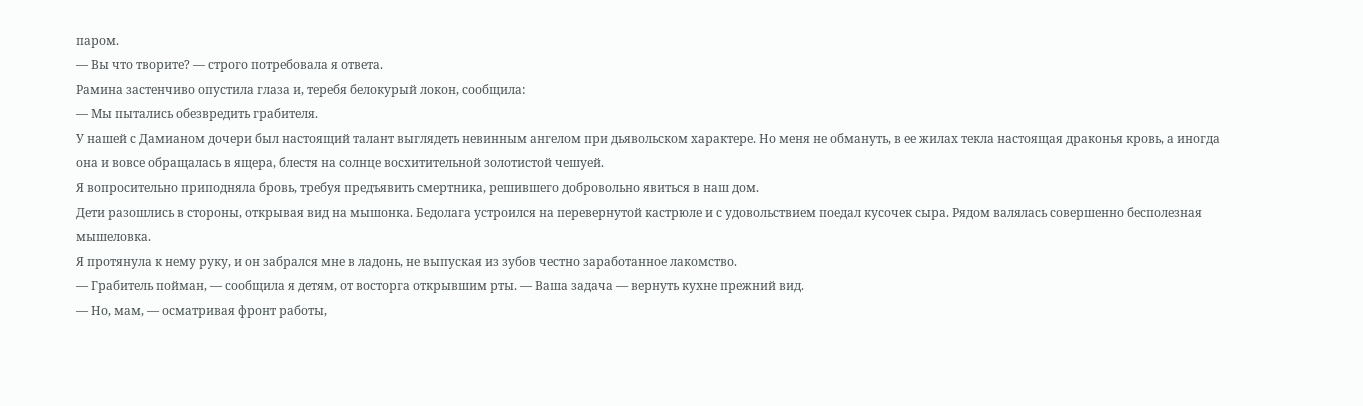паром.
— Вы что творите? — строго потребовала я ответа.
Рамина застенчиво опустила глаза и, теребя белокурый локон, сообщила:
— Мы пытались обезвредить грабителя.
У нашей с Дамианом дочери был настоящий талант выглядеть невинным ангелом при дьявольском характере. Но меня не обмануть, в ее жилах текла настоящая драконья кровь, а иногда она и вовсе обращалась в ящера, блестя на солнце восхитительной золотистой чешуей.
Я вопросительно приподняла бровь, требуя предъявить смертника, решившего добровольно явиться в наш дом.
Дети разошлись в стороны, открывая вид на мышонка. Бедолага устроился на перевернутой кастрюле и с удовольствием поедал кусочек сыра. Рядом валялась совершенно бесполезная мышеловка.
Я протянула к нему руку, и он забрался мне в ладонь, не выпуская из зубов честно заработанное лакомство.
— Грабитель пойман, — сообщила я детям, от восторга открывшим рты. — Ваша задача — вернуть кухне прежний вид.
— Но, мам, — осматривая фронт работы,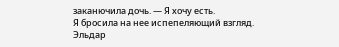заканючила дочь. — Я хочу есть.
Я бросила на нее испепеляющий взгляд.
Эльдар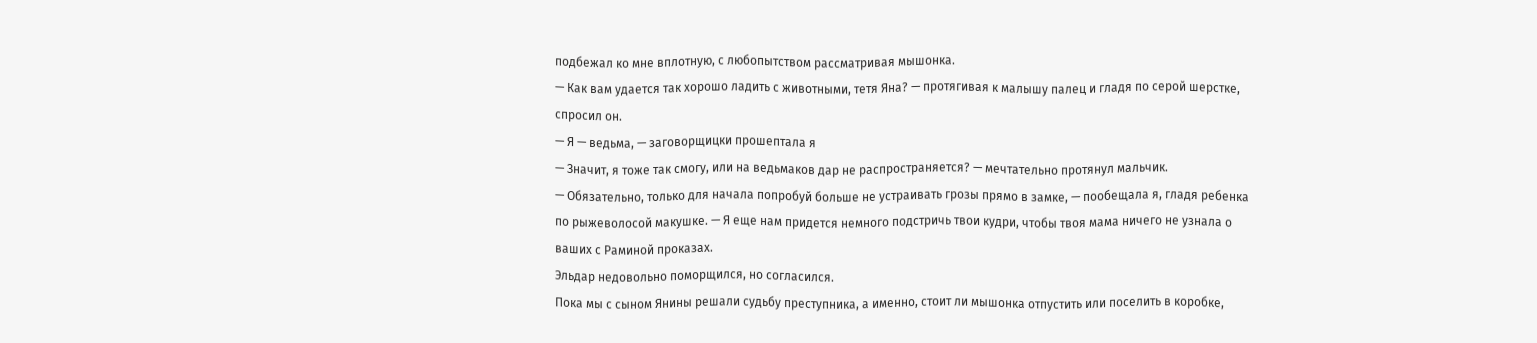подбежал ко мне вплотную, с любопытством рассматривая мышонка.
— Как вам удается так хорошо ладить с животными, тетя Яна? — протягивая к малышу палец и гладя по серой шерстке, спросил он.
— Я — ведьма, — заговорщицки прошептала я
— Значит, я тоже так смогу, или на ведьмаков дар не распространяется? — мечтательно протянул мальчик.
— Обязательно, только для начала попробуй больше не устраивать грозы прямо в замке, — пообещала я, гладя ребенка по рыжеволосой макушке. — Я еще нам придется немного подстричь твои кудри, чтобы твоя мама ничего не узнала о ваших с Раминой проказах.
Эльдар недовольно поморщился, но согласился.
Пока мы с сыном Янины решали судьбу преступника, а именно, стоит ли мышонка отпустить или поселить в коробке,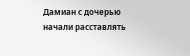Дамиан с дочерью начали расставлять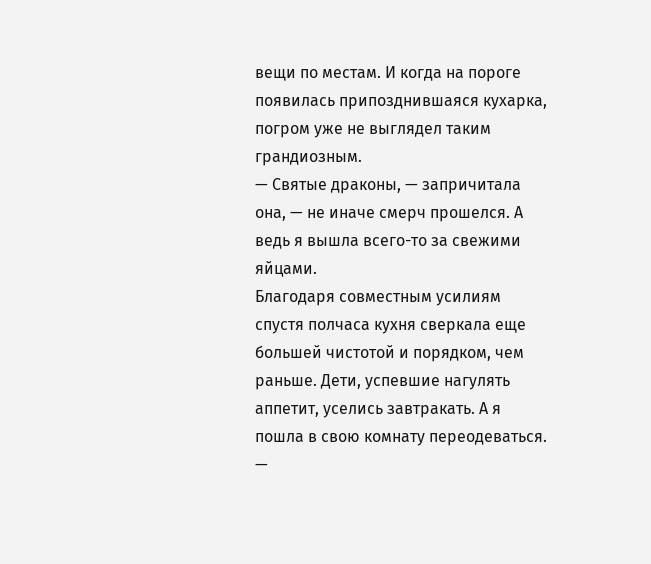вещи по местам. И когда на пороге появилась припозднившаяся кухарка, погром уже не выглядел таким грандиозным.
— Святые драконы, — запричитала она, — не иначе смерч прошелся. А ведь я вышла всего-то за свежими яйцами.
Благодаря совместным усилиям спустя полчаса кухня сверкала еще большей чистотой и порядком, чем раньше. Дети, успевшие нагулять аппетит, уселись завтракать. А я пошла в свою комнату переодеваться.
—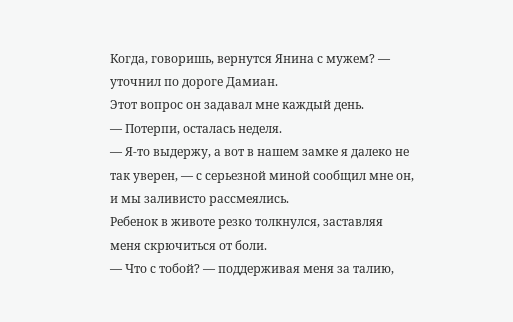Когда, говоришь, вернутся Янина с мужем? — уточнил по дороге Дамиан.
Этот вопрос он задавал мне каждый день.
— Потерпи, осталась неделя.
— Я-то выдержу, а вот в нашем замке я далеко не так уверен, — с серьезной миной сообщил мне он, и мы заливисто рассмеялись.
Ребенок в животе резко толкнулся, заставляя меня скрючиться от боли.
— Что с тобой? — поддерживая меня за талию,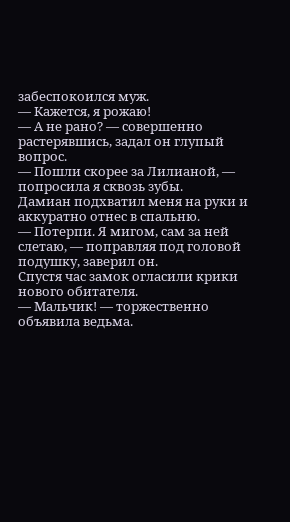забеспокоился муж.
— Кажется, я рожаю!
— А не рано? — совершенно растерявшись, задал он глупый вопрос.
— Пошли скорее за Лилианой, — попросила я сквозь зубы.
Дамиан подхватил меня на руки и аккуратно отнес в спальню.
— Потерпи. Я мигом, сам за ней слетаю, — поправляя под головой подушку, заверил он.
Спустя час замок огласили крики нового обитателя.
— Мальчик! — торжественно объявила ведьма.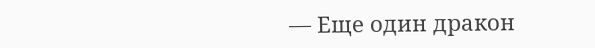— Еще один дракон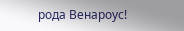рода Венароус!